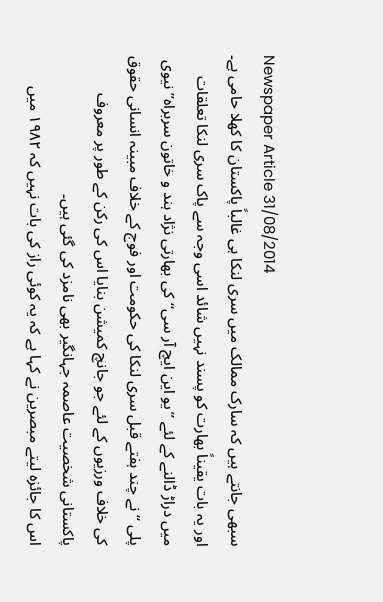Newspaper Article 31/08/2014
سبھی جانتے ہیں کہ سارک ممالک میں سری لنکا ہی غالباً پاکستان کا کھلا حامی ہے۔ اور یہ بات یقیناً بھارت کو پسند نہیں شائد اسی وجہ سے پاک سری لنکا تعلقات میں دراڑ ڈالنے کے لئے ’’یو این ایچ آر سی‘‘کی بھارتی نژاد ہند و خاتون سربراہ’’ نیوی پلی ‘‘نے چند ہفتے قبل سری لنکا کی حکومت اور فوج کے خلاف مبینہ انسانی حقوق کی خلاف ورزیوں کے لئے جو جانچ کمیشن بنایا اس کی رکن کے طور پر معروف پاکستانی شخصیت عاصمہ جہانگیر بھی نامزد کی گئی ہیں۔
اس کا جائزہ لیتے مبصرین نے کہا ہے کہ یہ کوئی راز کی بات نہیں کہ ۱۹۸۲ میں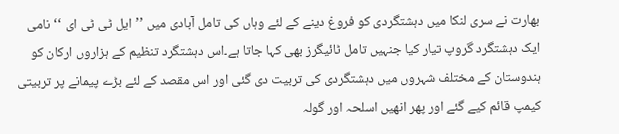بھارت نے سری لنکا میں دہشتگردی کو فروغ دینے کے لئے وہاں کی تامل آبادی میں ’’ایل ٹی ٹی ای ‘‘نامی ایک دہشتگرد گروپ تیار کیا جنہیں تامل ٹائیگرز بھی کہا جاتا ہے۔اس دہشتگرد تنظیم کے ہزاروں ارکان کو ہندوستان کے مختلف شہروں میں دہشتگردی کی تربیت دی گئی اور اس مقصد کے لئے بڑے پیمانے پر تربیتی کیمپ قائم کیے گئے اور پھر انھیں اسلحہ اور گولہ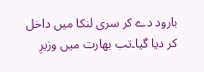بارود دے کر سری لنکا میں داخل کر دیا گیا۔تب بھارت میں وزیرِ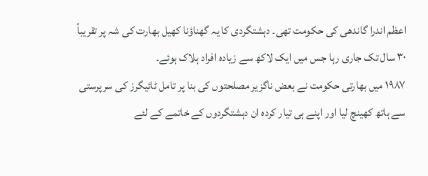اعظم اندرا گاندھی کی حکومت تھی۔ دہشتگردی کا یہ گھناؤنا کھیل بھارت کی شہ پر تقریباً ۳۰ سال تک جاری رہا جس میں ایک لاکھ سے زیادہ افراد ہلاک ہوئے۔
۱۹۸۷ میں بھارتی حکومت نے بعض ناگزیر مصلحتوں کی بنا پر تامل ٹائیگرز کی سرپرستی سے ہاتھ کھینچ لیا اور اپنے ہی تیار کردہ ان دہشتگردوں کے خاتمے کے لئے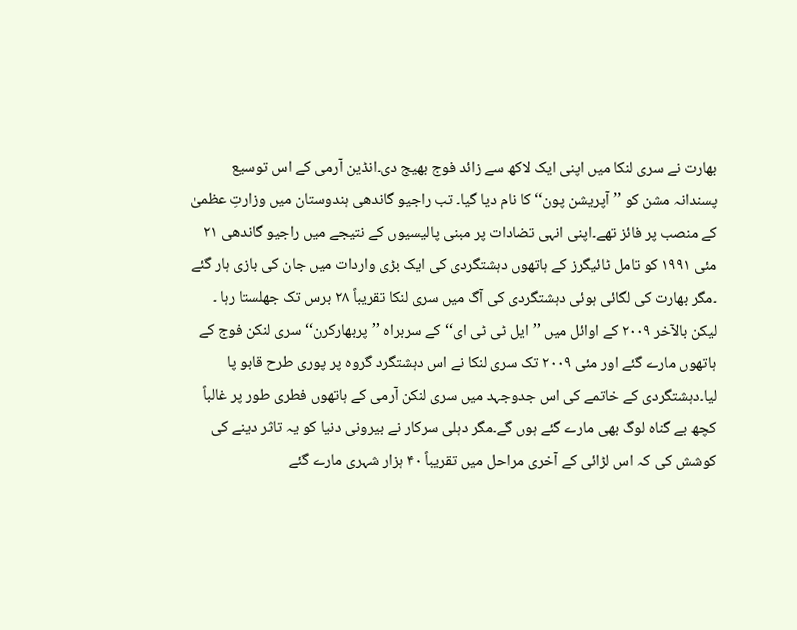بھارت نے سری لنکا میں اپنی ایک لاکھ سے زائد فوج بھیج دی۔انڈین آرمی کے اس توسیع پسندانہ مشن کو ’’آپریشن پون‘‘ کا نام دیا گیا۔ تب راجیو گاندھی ہندوستان میں وزارتِ عظمیٰ کے منصب پر فائز تھے۔اپنی انہی تضادات پر مبنی پالیسیوں کے نتیجے میں راجیو گاندھی ۲۱ مئی ۱۹۹۱ کو تامل ٹائیگرز کے ہاتھوں دہشتگردی کی ایک بڑی واردات میں جان کی بازی ہار گئے ۔مگر بھارت کی لگائی ہوئی دہشتگردی کی آگ میں سری لنکا تقریباً ۲۸ برس تک جھلستا رہا ۔
لیکن بالآخر ۲۰۰۹ کے اوائل میں ’’ایل ٹی ٹی ای‘‘کے سربراہ ’’پربھارکرن‘‘ سری لنکن فوج کے ہاتھوں مارے گئے اور مئی ۲۰۰۹ تک سری لنکا نے اس دہشتگرد گروہ پر پوری طرح قابو پا لیا۔دہشتگردی کے خاتمے کی اس جدوجہد میں سری لنکن آرمی کے ہاتھوں فطری طور پر غالباً کچھ بے گناہ لوگ بھی مارے گئے ہوں گے۔مگر دہلی سرکار نے بیرونی دنیا کو یہ تاثر دینے کی کوشش کی کہ اس لڑائی کے آخری مراحل میں تقریباً ۴۰ ہزار شہری مارے گئے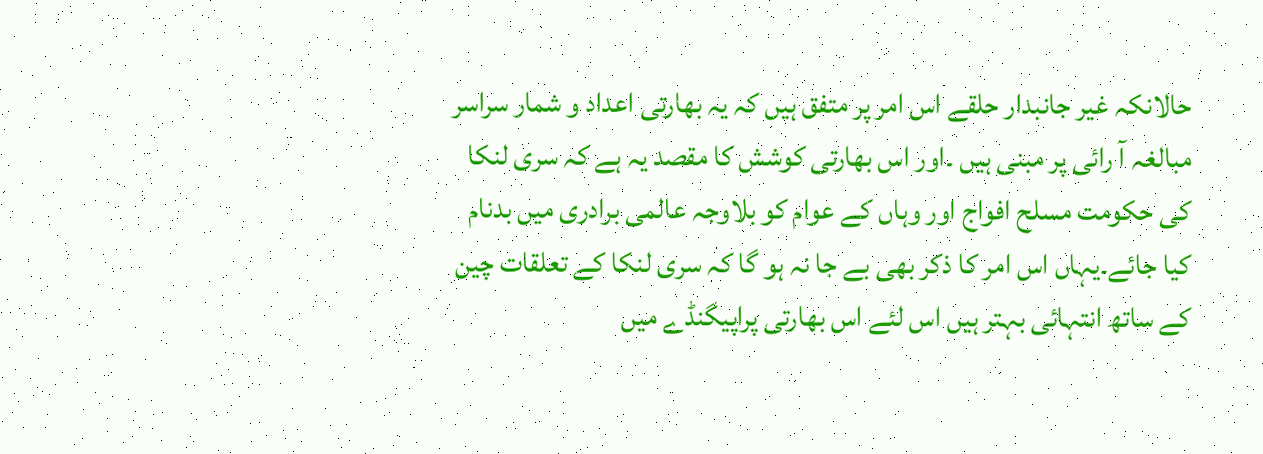حالانکہ غیر جانبدار حلقے اس امر پر متفق ہیں کہ یہ بھارتی اعداد و شمار سراسر مبالغہ آ رائی پر مبنی ہیں ۔اور اس بھارتی کوشش کا مقصد یہ ہے کہ سری لنکا کی حکومت مسلح افواج اور وہاں کے عوام کو بلاوجہ عالمی برادری میں بدنام کیا جائے۔یہاں اس امر کا ذکر بھی بے جا نہ ہو گا کہ سری لنکا کے تعلقات چین کے ساتھ انتہائی بہتر ہیں اس لئے اس بھارتی پراپیگنڈے میں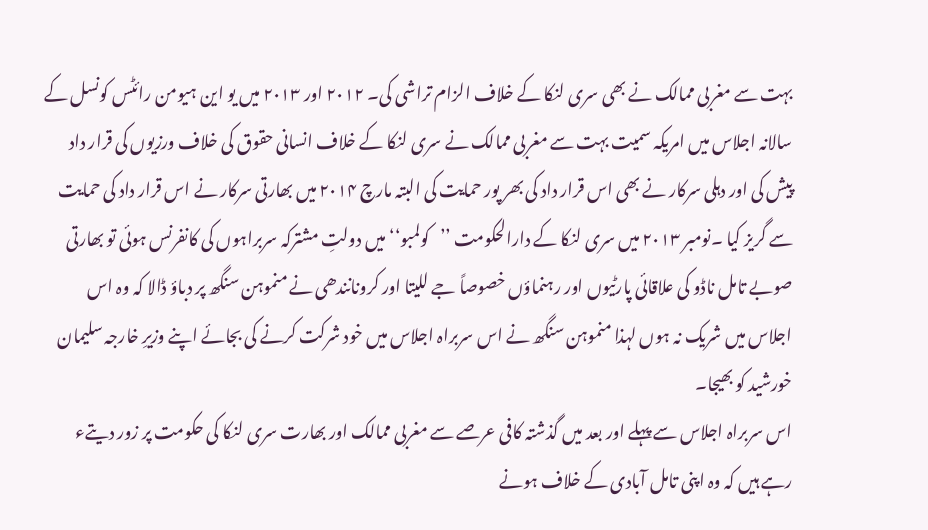بہت سے مغربی ممالک نے بھی سری لنکا کے خلاف الزام تراشی کی۔ ۲۰۱۲ اور ۲۰۱۳ میں یو این ہیومن رائٹس کونسل کے سالانہ اجلاس میں امریکہ سمیت بہت سے مغربی ممالک نے سری لنکا کے خلاف انسانی حقوق کی خلاف ورزیوں کی قرار داد پیش کی اور دہلی سرکار نے بھی اس قرار داد کی بھر پور حمایت کی البتہ مارچ ۲۰۱۴ میں بھارتی سرکار نے اس قرار داد کی حمایت سے گریز کیا ۔نومبر ۲۰۱۳ میں سری لنکا کے دارالحکومت ’’کولمبو‘‘ میں دولتِ مشترکہ سربراہوں کی کانفرنس ہوئی تو بھارتی صوبے تامل ناڈو کی علاقائی پارٹیوں اور رہنماؤں خصوصاً جے للیتا اور کرونانندھی نے منموہن سنگھ پر دباؤ ڈالا کہ وہ اس اجلاس میں شریک نہ ہوں لہذا منموہن سنگھ نے اس سربراہ اجلاس میں خود شرکت کرنے کی بجائے اپنے وزیرِ خارجہ سلیمان خورشید کو بھیجا۔
اس سربراہ اجلاس سے پہلے اور بعد میں گذشتہ کافی عرصے سے مغربی ممالک اور بھارت سری لنکا کی حکومت پر زور دیتےء رہے ہیں کہ وہ اپنی تامل آبادی کے خلاف ہونے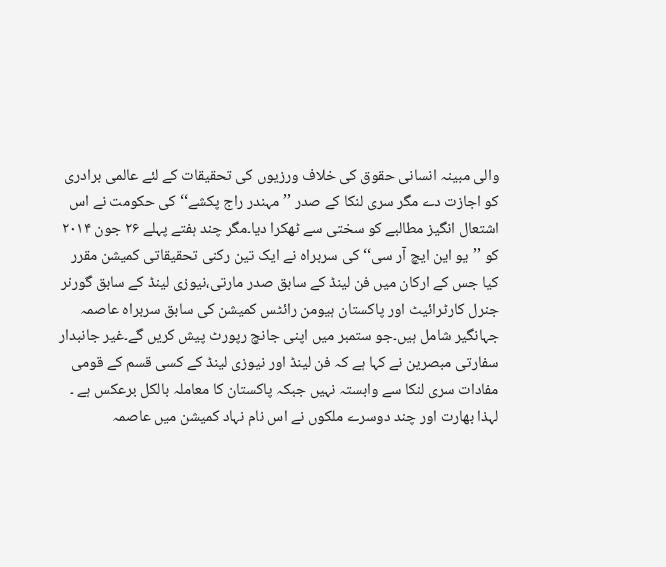والی مبینہ انسانی حقوق کی خلاف ورزیوں کی تحقیقات کے لئے عالمی برادری کو اجازت دے مگر سری لنکا کے صدر ’’مہندر راج پکشے‘‘ کی حکومت نے اس اشتعال انگیز مطالبے کو سختی سے ٹھکرا دیا۔مگر چند ہفتے پہلے ۲۶ جون ۲۰۱۴ کو ’’یو این ایچ آر سی‘‘کی سربراہ نے ایک تین رکنی تحقیقاتی کمیشن مقرر کیا جس کے ارکان میں فن لینڈ کے سابق صدر مارتی،نیوزی لینڈ کے سابق گورنر جنرل کارٹرائیٹ اور پاکستان ہیومن رائٹس کمیشن کی سابق سربراہ عاصمہ جہانگیر شامل ہیں۔جو ستمبر میں اپنی جانچ رپورٹ پیش کریں گے۔غیر جانبدار سفارتی مبصرین نے کہا ہے کہ فن لینڈ اور نیوزی لینڈ کے کسی قسم کے قومی مفادات سری لنکا سے وابستہ نہیں جبکہ پاکستان کا معاملہ بالکل برعکس ہے ۔ لہذا بھارت اور چند دوسرے ملکوں نے اس نام نہاد کمیشن میں عاصمہ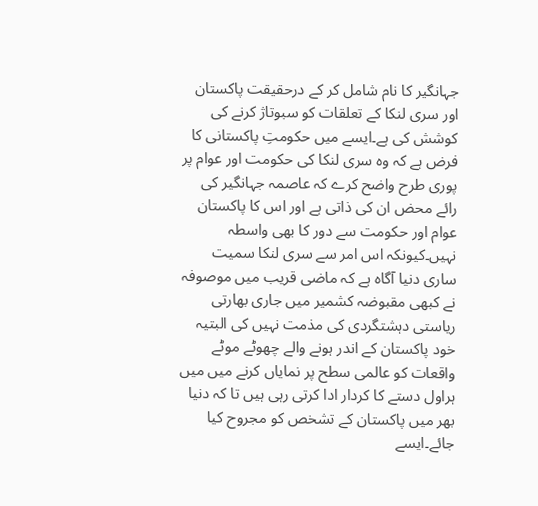جہانگیر کا نام شامل کر کے درحقیقت پاکستان اور سری لنکا کے تعلقات کو سبوتاژ کرنے کی کوشش کی ہے۔ایسے میں حکومتِ پاکستانی کا فرض ہے کہ وہ سری لنکا کی حکومت اور عوام پر پوری طرح واضح کرے کہ عاصمہ جہانگیر کی رائے محض ان کی ذاتی ہے اور اس کا پاکستان عوام اور حکومت سے دور کا بھی واسطہ نہیں۔کیونکہ اس امر سے سری لنکا سمیت ساری دنیا آگاہ ہے کہ ماضی قریب میں موصوفہ نے کبھی مقبوضہ کشمیر میں جاری بھارتی ریاستی دہشتگردی کی مذمت نہیں کی البتیہ خود پاکستان کے اندر ہونے والے چھوٹے موٹے واقعات کو عالمی سطح پر نمایاں کرنے میں میں ہراول دستے کا کردار ادا کرتی رہی ہیں تا کہ دنیا بھر میں پاکستان کے تشخص کو مجروح کیا جائے۔ایسے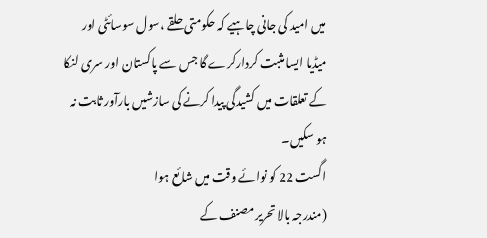میں امید کی جانی چاہیے کہ حکومتی حلقے ،سول سوسائٹی اور میڈیا ایسا مثبت کردارکرے گا جس سے پاکستان اور سری لنکا کے تعلقات میں کشیدگی پیدا کرنے کی سازشیں بارآور ثابت نہ ہو سکیں۔
اگست 22 کو نوائے وقت میں شائع ہوا
(مندرجہ بالا تحریر مصنف کے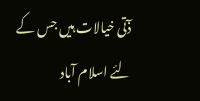ذٓتی خیالات ہیں جس کے لئے اسلام آباد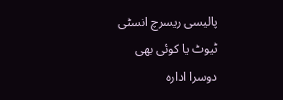پالیسی ریسرچ انسٹی ٹیوٹ یا کوئی بھی دوسرا ادارہ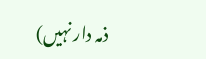ذمہ دار نہیں)